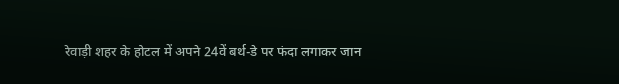रेवाड़ी शहर के होटल में अपने 24वें बर्थ-डे पर फंदा लगाकर जान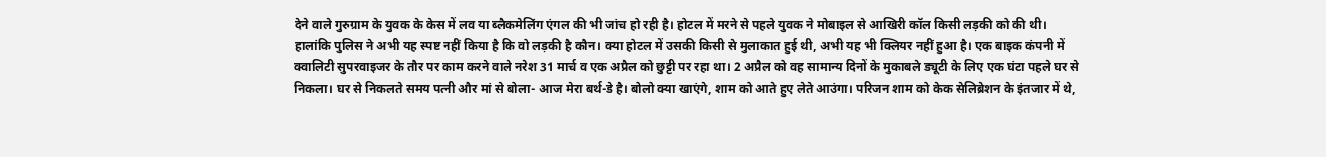देने वाले गुरुग्राम के युवक के केस में लव या ब्लैकमेलिंग एंगल की भी जांच हो रही है। होटल में मरने से पहले युवक ने मोबाइल से आखिरी कॉल किसी लड़की को की थी। हालांकि पुलिस ने अभी यह स्पष्ट नहीं किया है कि वो लड़की है कौन। क्या होटल में उसकी किसी से मुलाकात हुई थी, अभी यह भी क्लियर नहीं हुआ है। एक बाइक कंपनी में क्वालिटी सुपरवाइजर के तौर पर काम करने वाले नरेश 31 मार्च व एक अप्रैल को छुट्टी पर रहा था। 2 अप्रैल को वह सामान्य दिनों के मुकाबले ड्यूटी के लिए एक घंटा पहले घर से निकला। घर से निकलते समय पत्नी और मां से बोला- आज मेरा बर्थ-डे है। बोलो क्या खाएंगे, शाम को आते हुए लेते आउंगा। परिजन शाम को केक सेलिब्रेशन के इंतजार में थे,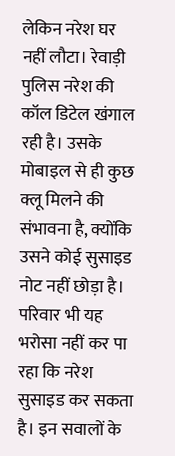लेकिन नरेश घर नहीं लौटा। रेवाड़ी पुलिस नरेश की कॉल डिटेल खंगाल रही है। उसके मोबाइल से ही कुछ क्लू मिलने की संभावना है, क्योंकि उसने कोई सुसाइड नोट नहीं छोड़ा है। परिवार भी यह भरोसा नहीं कर पा रहा कि नरेश सुसाइड कर सकता है। इन सवालों के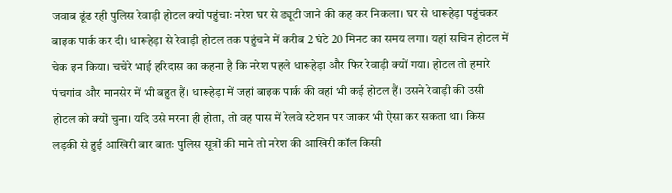जवाब ढूंढ रही पुलिस रेवाड़ी होटल क्यों पहुंचाः नरेश घर से ड्यूटी जाने की कह कर निकला। घर से धारूहेड़ा पहुंचकर बाइक पार्क कर दी। धारूहेड़ा से रेवाड़ी होटल तक पहुंचने में करीब 2 घंटे 20 मिनट का समय लगा। यहां सचिन होटल में चेक इन किया। चचेरे भाई हरिदास का कहना है कि नरेश पहले धारूहेड़ा और फिर रेवाड़ी क्यों गया। होटल तो हमारे पंचगांव और मानसेर में भी बहुत हैं। धारूहेड़ा में जहां बाइक पार्क की वहां भी कई होटल हैं। उसने रेवाड़ी की उसी होटल को क्यों चुना। यदि उसे मरना ही होता, तो वह पास में रेलवे स्टेशन पर जाकर भी ऐसा कर सकता था। किस लड़की से हुई आखिरी बार बातः पुलिस सूत्रों की माने तो नरेश की आखिरी कॉल किसी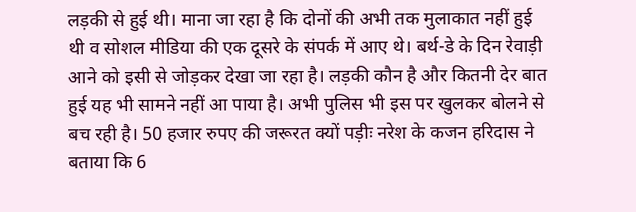लड़की से हुई थी। माना जा रहा है कि दोनों की अभी तक मुलाकात नहीं हुई थी व सोशल मीडिया की एक दूसरे के संपर्क में आए थे। बर्थ-डे के दिन रेवाड़ी आने को इसी से जोड़कर देखा जा रहा है। लड़की कौन है और कितनी देर बात हुई यह भी सामने नहीं आ पाया है। अभी पुलिस भी इस पर खुलकर बोलने से बच रही है। 50 हजार रुपए की जरूरत क्यों पड़ीः नरेश के कजन हरिदास ने बताया कि 6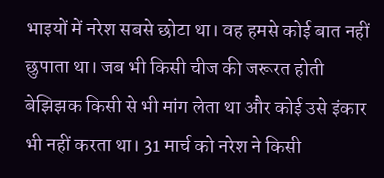भाइयों में नरेश सबसे छोटा था। वह हमसे कोई बात नहीं छुपाता था। जब भी किसी चीज की जरूरत होती बेझिझक किसी से भी मांग लेता था और कोई उसे इंकार भी नहीं करता था। 31 मार्च को नरेश ने किसी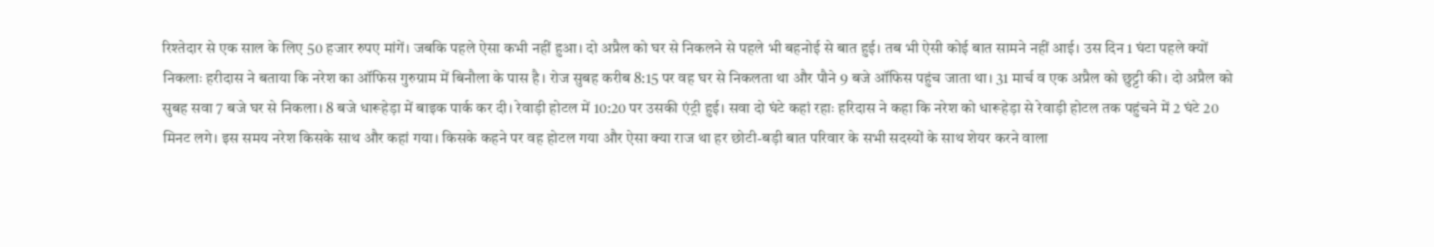रिश्तेदार से एक साल के लिए 50 हजार रुपए मांगें। जबकि पहले ऐसा कभी नहीं हुआ। दो अप्रैल को घर से निकलने से पहले भी बहनोई से बात हुई। तब भी ऐसी कोई बात सामने नहीं आई। उस दिन 1 घंटा पहले क्यों निकलाः हरीदास ने बताया कि नरेश का ऑफिस गुरुग्राम में बिनौला के पास है। रोज सुबह करीब 8:15 पर वह घर से निकलता था और पौने 9 बजे ऑफिस पहुंच जाता था। 31 मार्च व एक अप्रैल को छुट्टी की। दो अप्रैल को सुबह सवा 7 बजे घर से निकला। 8 बजे धारूहेड़ा में बाइक पार्क कर दी। रेवाड़ी होटल में 10:20 पर उसकी एंट्री हुई। सवा दो घंटे कहां रहाः हरिदास ने कहा कि नरेश को धारूहेड़ा से रेवाड़ी होटल तक पहुंचने में 2 घंटे 20 मिनट लगे। इस समय नरेश किसके साथ और कहां गया। किसके कहने पर वह होटल गया और ऐसा क्या राज था हर छोटी-बड़ी बात परिवार के सभी सदस्यों के साथ शेयर करने वाला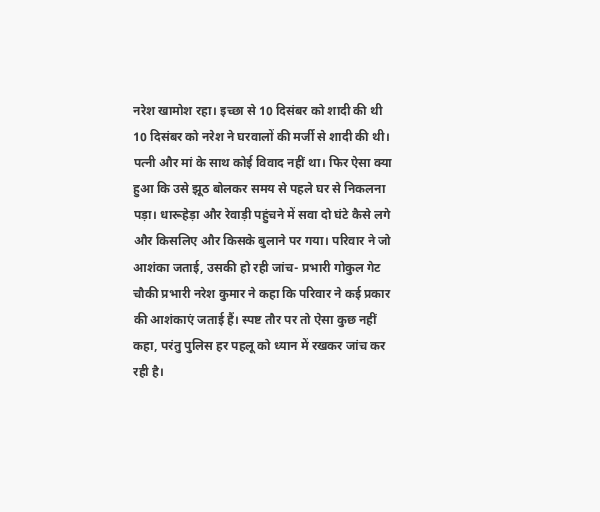नरेश खामोश रहा। इच्छा से 10 दिसंबर को शादी की थी 10 दिसंबर को नरेश ने घरवालों की मर्जी से शादी की थी। पत्नी और मां के साथ कोई विवाद नहीं था। फिर ऐसा क्या हुआ कि उसे झूठ बोलकर समय से पहले घर से निकलना पड़ा। धारूहेड़ा और रेवाड़ी पहुंचने में सवा दो घंटे कैसे लगे और किसलिए और किसके बुलाने पर गया। परिवार ने जो आशंका जताई, उसकी हो रही जांच- प्रभारी गोकुल गेट चौकी प्रभारी नरेश कुमार ने कहा कि परिवार ने कई प्रकार की आशंकाएं जताई हैं। स्पष्ट तौर पर तो ऐसा कुछ नहीं कहा, परंतु पुलिस हर पहलू को ध्यान में रखकर जांच कर रही है।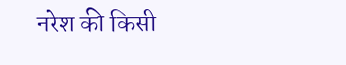नरेश की किसी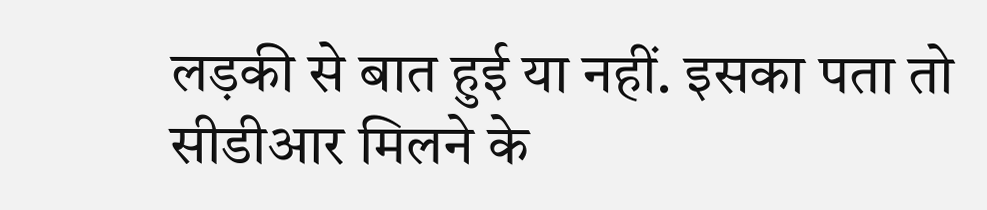लड़की से बात हुई या नहीं. इसका पता तो सीडीआर मिलने के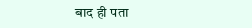बाद ही पता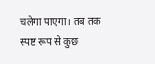चलेगा पाएगा। तब तक स्पष्ट रूप से कुछ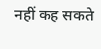नहीं कह सकते